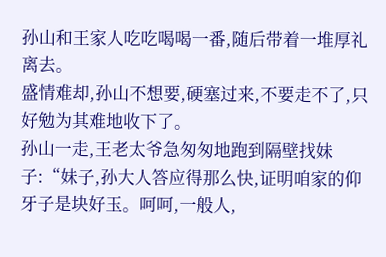孙山和王家人吃吃喝喝一番,随后带着一堆厚礼离去。
盛情难却,孙山不想要,硬塞过来,不要走不了,只好勉为其难地收下了。
孙山一走,王老太爷急匆匆地跑到隔壁找妹子:“妹子,孙大人答应得那么快,证明咱家的仰牙子是块好玉。呵呵,一般人,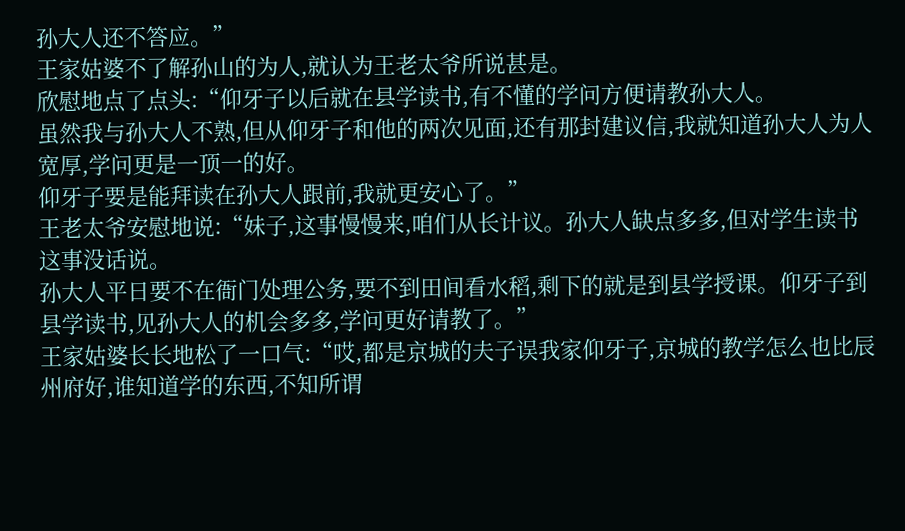孙大人还不答应。”
王家姑婆不了解孙山的为人,就认为王老太爷所说甚是。
欣慰地点了点头:“仰牙子以后就在县学读书,有不懂的学问方便请教孙大人。
虽然我与孙大人不熟,但从仰牙子和他的两次见面,还有那封建议信,我就知道孙大人为人宽厚,学问更是一顶一的好。
仰牙子要是能拜读在孙大人跟前,我就更安心了。”
王老太爷安慰地说:“妹子,这事慢慢来,咱们从长计议。孙大人缺点多多,但对学生读书这事没话说。
孙大人平日要不在衙门处理公务,要不到田间看水稻,剩下的就是到县学授课。仰牙子到县学读书,见孙大人的机会多多,学问更好请教了。”
王家姑婆长长地松了一口气:“哎,都是京城的夫子误我家仰牙子,京城的教学怎么也比辰州府好,谁知道学的东西,不知所谓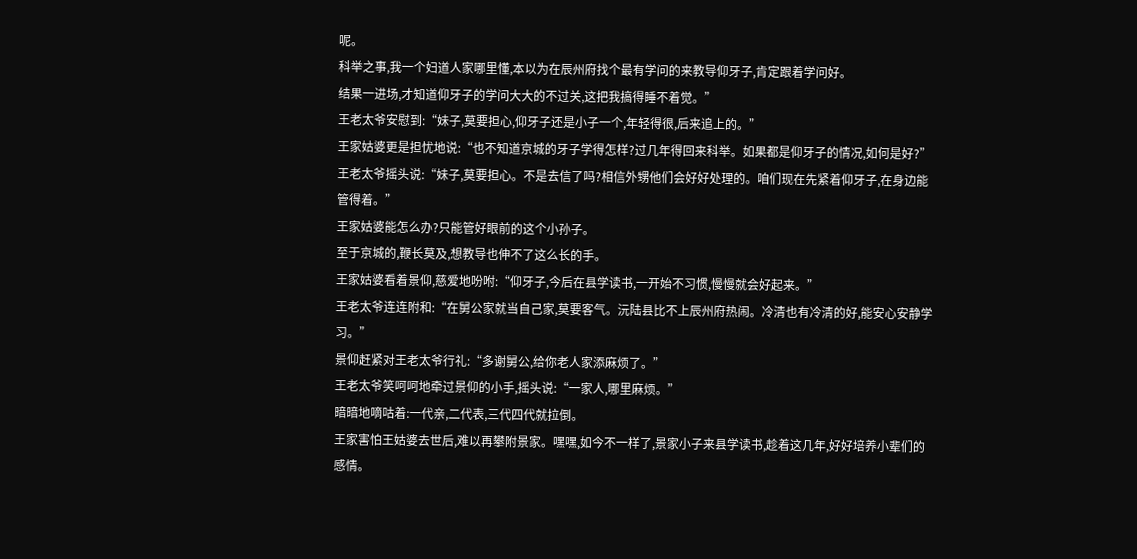呢。
科举之事,我一个妇道人家哪里懂,本以为在辰州府找个最有学问的来教导仰牙子,肯定跟着学问好。
结果一进场,才知道仰牙子的学问大大的不过关,这把我搞得睡不着觉。”
王老太爷安慰到:“妹子,莫要担心,仰牙子还是小子一个,年轻得很,后来追上的。”
王家姑婆更是担忧地说:“也不知道京城的牙子学得怎样?过几年得回来科举。如果都是仰牙子的情况,如何是好?”
王老太爷摇头说:“妹子,莫要担心。不是去信了吗?相信外甥他们会好好处理的。咱们现在先紧着仰牙子,在身边能管得着。”
王家姑婆能怎么办?只能管好眼前的这个小孙子。
至于京城的,鞭长莫及,想教导也伸不了这么长的手。
王家姑婆看着景仰,慈爱地吩咐:“仰牙子,今后在县学读书,一开始不习惯,慢慢就会好起来。”
王老太爷连连附和:“在舅公家就当自己家,莫要客气。沅陆县比不上辰州府热闹。冷清也有冷清的好,能安心安静学习。”
景仰赶紧对王老太爷行礼:“多谢舅公,给你老人家添麻烦了。”
王老太爷笑呵呵地牵过景仰的小手,摇头说:“一家人,哪里麻烦。”
暗暗地嘀咕着:一代亲,二代表,三代四代就拉倒。
王家害怕王姑婆去世后,难以再攀附景家。嘿嘿,如今不一样了,景家小子来县学读书,趁着这几年,好好培养小辈们的感情。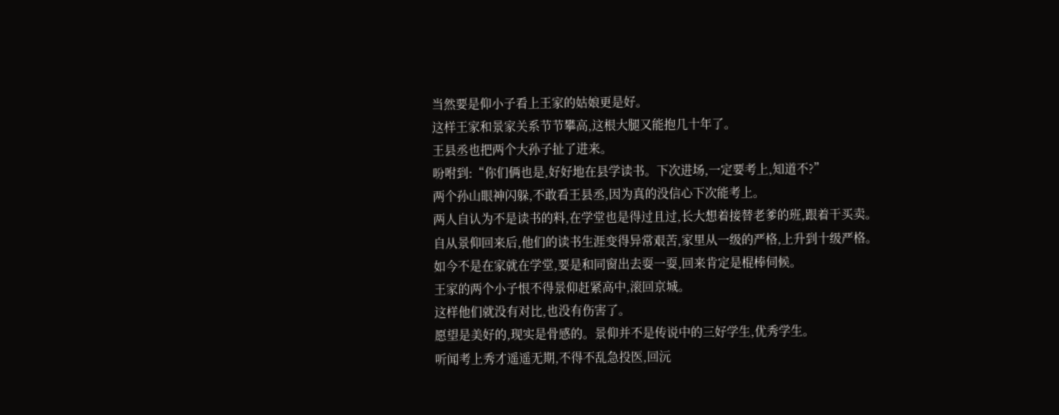当然要是仰小子看上王家的姑娘更是好。
这样王家和景家关系节节攀高,这根大腿又能抱几十年了。
王县丞也把两个大孙子扯了进来。
吩咐到:“你们俩也是,好好地在县学读书。下次进场,一定要考上,知道不?”
两个孙山眼神闪躲,不敢看王县丞,因为真的没信心下次能考上。
两人自认为不是读书的料,在学堂也是得过且过,长大想着接替老爹的班,跟着干买卖。
自从景仰回来后,他们的读书生涯变得异常艰苦,家里从一级的严格,上升到十级严格。
如今不是在家就在学堂,要是和同窗出去耍一耍,回来肯定是棍棒伺候。
王家的两个小子恨不得景仰赶紧高中,滚回京城。
这样他们就没有对比,也没有伤害了。
愿望是美好的,现实是骨感的。景仰并不是传说中的三好学生,优秀学生。
听闻考上秀才遥遥无期,不得不乱急投医,回沅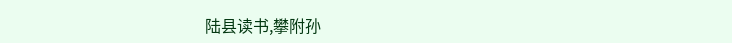陆县读书,攀附孙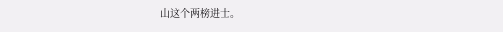山这个两榜进士。